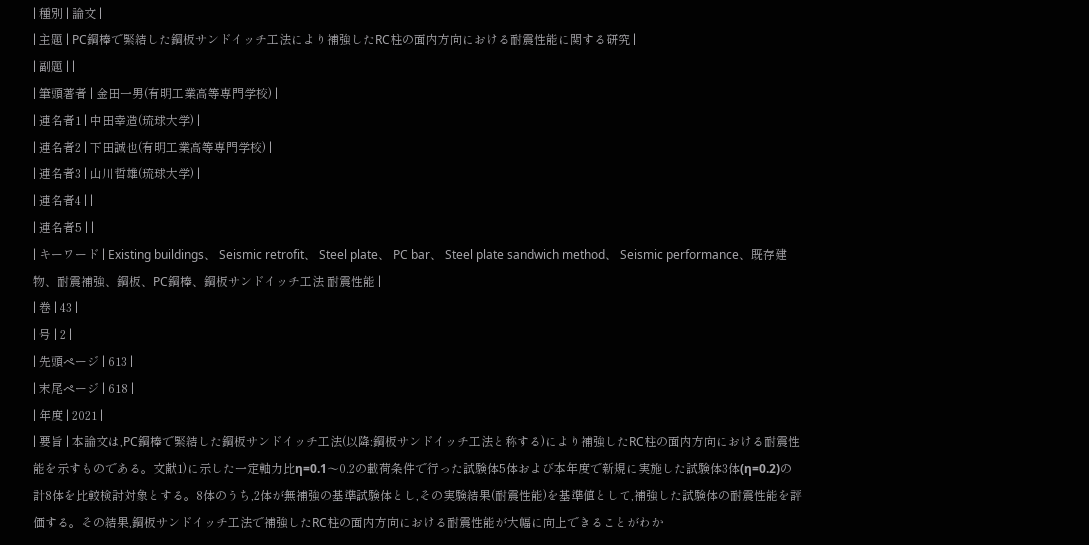| 種別 | 論文 |
| 主題 | PC鋼棒で緊結した鋼板サンドイッチ工法により補強したRC柱の面内方向における耐震性能に関する研究 |
| 副題 | |
| 筆頭著者 | 金田一男(有明工業高等専門学校) |
| 連名者1 | 中田幸造(琉球大学) |
| 連名者2 | 下田誠也(有明工業高等専門学校) |
| 連名者3 | 山川哲雄(琉球大学) |
| 連名者4 | |
| 連名者5 | |
| キーワード | Existing buildings、 Seismic retrofit、 Steel plate、 PC bar、 Steel plate sandwich method、 Seismic performance、既存建物、耐震補強、鋼板、PC鋼棒、鋼板サンドイッチ工法 耐震性能 |
| 巻 | 43 |
| 号 | 2 |
| 先頭ページ | 613 |
| 末尾ページ | 618 |
| 年度 | 2021 |
| 要旨 | 本論文は,PC鋼棒で緊結した鋼板サンドイッチ工法(以降:鋼板サンドイッチ工法と称する)により補強したRC柱の面内方向における耐震性能を示すものである。文献1)に示した一定軸力比η=0.1〜0.2の載荷条件で行った試験体5体および本年度で新規に実施した試験体3体(η=0.2)の計8体を比較検討対象とする。8体のうち,2体が無補強の基準試験体とし,その実験結果(耐震性能)を基準値として,補強した試験体の耐震性能を評価する。その結果,鋼板サンドイッチ工法で補強したRC柱の面内方向における耐震性能が大幅に向上できることがわか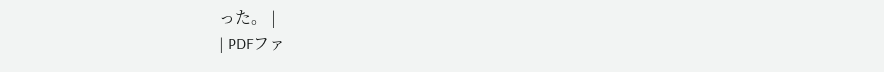った。 |
| PDFファ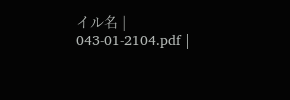イル名 | 043-01-2104.pdf |